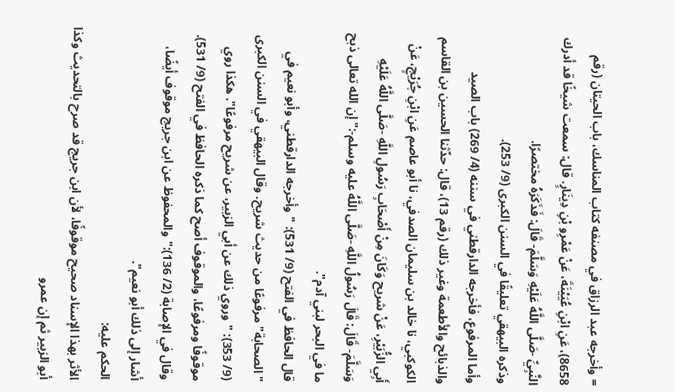= وأخرجه عبد الرزاق في مصنفه كتاب المناسك، باب الحيتان (رقم 8658)، عَنِ ابْنِ عُيَيْنَةَ، عَنْ عَمْرِو بْنِ دِينَارٍ. قال: سمعت شيخًا قد أدرك النَّبِيِّ -صَلَّى اللَّهُ عَلَيْهِ وَسَلَّمَ- قَالَ: فَذَكَرَهُ مختصرًا.
وذكره البيهقي تعليقًا في السنن الكبرى (9/ 253).
وأما المرفوع، فأخرجه الدارقطني في سننه (4/ 269) باب الصيد والذبائح والأطعمة وغير ذلك (رقم 13)، قال: حدّثنا الحسين بن القاسم الكوكبي، نا خالد بن سليمان الصدفي، نا أبو عاصم عَنِ ابْنِ جُرَيْجٍ، عَنْ أَبِي الزُّبَيْرِ، عَنْ شريح وَكَانَ مِنْ أَصْحَابِ رَسُولِ اللَّهِ -صَلَّى اللَّهُ عَلَيْهِ وَسَلَّمَ- قَالَ: قَالَ رَسُولُ اللَّهِ -صَلَّى اللَّهُ عليه وسلم-:"إن الله تعالى ذبح ما في البحر لبني آدم".
قال الحافظ في الفتح (9/ 531): "وأخرجه الدارقطني، وأبو نعيم في "الصحابة" مرفوعًا من حديث شريح. وقال البيهقي في السنن الكبرى (9/ 353): "وروي ذلك عن أبي الزبير، عن شريح مرفوعًا". هكذا روي موقوفًا ومرفوعًا، والموقوف أصح كما ذكره الحافظ في الفتح (9/ 531).
وقال في الإصابة (2/ 136):"والمحفوظ عن ابن جريج موقوف أيضًا، أشار إلى ذلك أبو نعيم".
الحكم عليه:
الأثر بهذا الإسناد صحيح موقوفًا، لأن ابن جريج قد صرح بالتحديث وكذا أبو الزبير ثم إن عمرو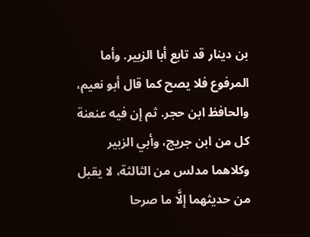بن دينار قد تابع أبا الزبير. وأما المرفوع فلا يصح كما قال أبو نعيم، والحافظ ابن حجر. ثم إن فيه عنعنة كل من ابن جريج، وأبي الزبير وكلاهما مدلس من الثالثة، لا يقبل من حديثهما إلَّا ما صرحا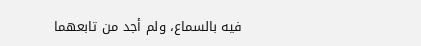فيه بالسماع، ولم أجد من تابعهما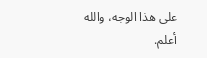على هذا الوجه، والله أعلم.